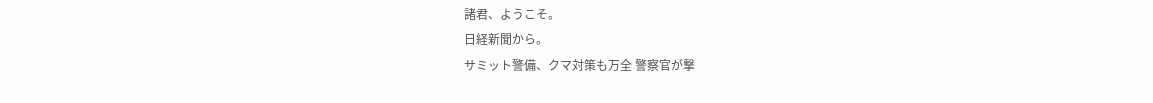諸君、ようこそ。
日経新聞から。
サミット警備、クマ対策も万全 警察官が撃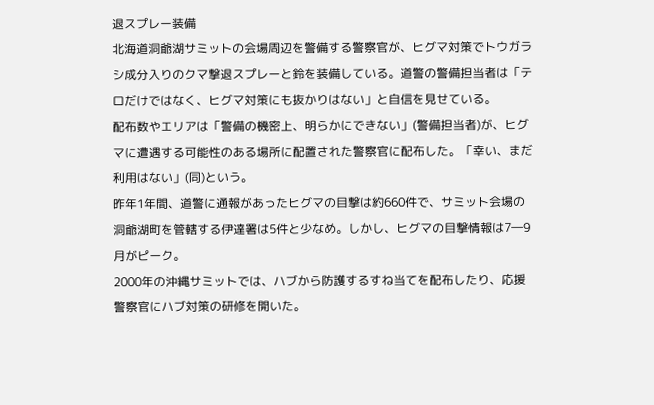退スプレー装備
北海道洞爺湖サミットの会場周辺を警備する警察官が、ヒグマ対策でトウガラシ成分入りのクマ撃退スプレーと鈴を装備している。道警の警備担当者は「テロだけではなく、ヒグマ対策にも抜かりはない」と自信を見せている。
配布数やエリアは「警備の機密上、明らかにできない」(警備担当者)が、ヒグマに遭遇する可能性のある場所に配置された警察官に配布した。「幸い、まだ利用はない」(同)という。
昨年1年間、道警に通報があったヒグマの目撃は約660件で、サミット会場の洞爺湖町を管轄する伊達署は5件と少なめ。しかし、ヒグマの目撃情報は7―9月がピーク。
2000年の沖縄サミットでは、ハブから防護するすね当てを配布したり、応援警察官にハブ対策の研修を開いた。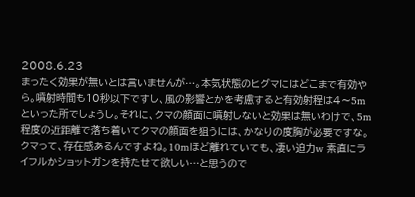2008.6.23
まったく効果が無いとは言いませんが…。本気状態のヒグマにはどこまで有効やら。噴射時間も10秒以下ですし、風の影響とかを考慮すると有効射程は4〜5mといった所でしょうし。それに、クマの顔面に噴射しないと効果は無いわけで、5m程度の近距離で落ち着いてクマの顔面を狙うには、かなりの度胸が必要ですな。クマって、存在感あるんですよね。10mほど離れていても、凄い迫力w 素直にライフルかショットガンを持たせて欲しい…と思うので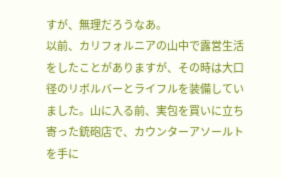すが、無理だろうなあ。
以前、カリフォルニアの山中で露営生活をしたことがありますが、その時は大口径のリボルバーとライフルを装備していました。山に入る前、実包を買いに立ち寄った銃砲店で、カウンターアソールトを手に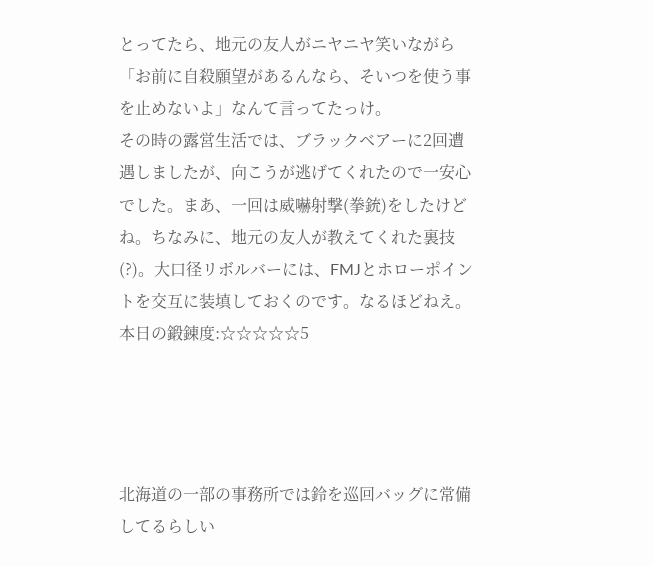とってたら、地元の友人がニヤニヤ笑いながら「お前に自殺願望があるんなら、そいつを使う事を止めないよ」なんて言ってたっけ。
その時の露営生活では、ブラックベアーに2回遭遇しましたが、向こうが逃げてくれたので一安心でした。まあ、一回は威嚇射撃(拳銃)をしたけどね。ちなみに、地元の友人が教えてくれた裏技(?)。大口径リボルバーには、FMJとホローポイントを交互に装填しておくのです。なるほどねえ。
本日の鍛錬度:☆☆☆☆☆5




北海道の一部の事務所では鈴を巡回バッグに常備してるらしい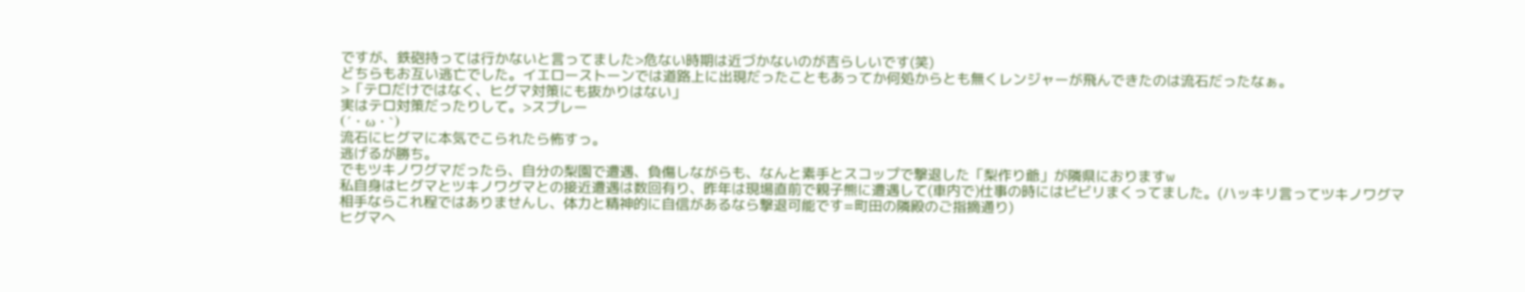ですが、鉄砲持っては行かないと言ってました>危ない時期は近づかないのが吉らしいです(笑)
どちらもお互い逃亡でした。イエローストーンでは道路上に出現だったこともあってか何処からとも無くレンジャーが飛んできたのは流石だったなぁ。
>「テロだけではなく、ヒグマ対策にも抜かりはない」
実はテロ対策だったりして。>スプレー
(´・ω・`)
流石にヒグマに本気でこられたら怖すっ。
逃げるが勝ち。
でもツキノワグマだったら、自分の梨園で遭遇、負傷しながらも、なんと素手とスコップで撃退した「梨作り爺」が隣県におりますw
私自身はヒグマとツキノワグマとの接近遭遇は数回有り、昨年は現場直前で親子熊に遭遇して(車内で)仕事の時にはビビリまくってました。(ハッキリ言ってツキノワグマ相手ならこれ程ではありませんし、体力と精神的に自信があるなら撃退可能です=町田の隣殿のご指摘通り)
ヒグマへ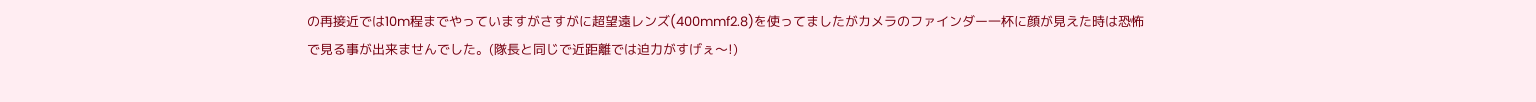の再接近では10m程までやっていますがさすがに超望遠レンズ(400mmf2.8)を使ってましたがカメラのファインダー一杯に顔が見えた時は恐怖で見る事が出来ませんでした。(隊長と同じで近距離では迫力がすげぇ〜!)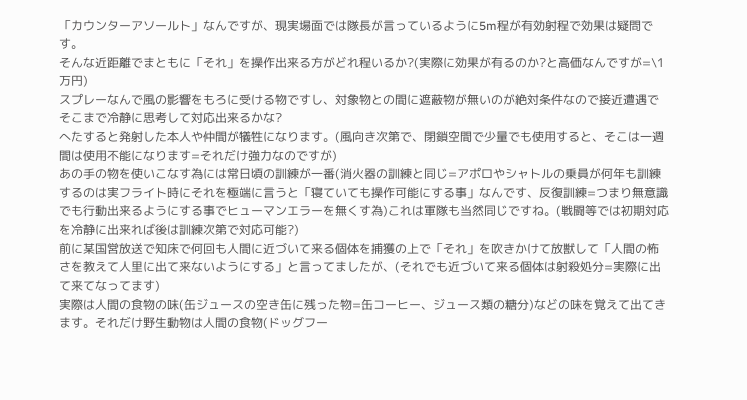「カウンターアソールト」なんですが、現実場面では隊長が言っているように5m程が有効射程で効果は疑問です。
そんな近距離でまともに「それ」を操作出来る方がどれ程いるか?(実際に効果が有るのか?と高価なんですが=\1万円)
スプレーなんで風の影響をもろに受ける物ですし、対象物との間に遮蔽物が無いのが絶対条件なので接近遭遇でそこまで冷静に思考して対応出来るかな?
へたすると発射した本人や仲間が犠牲になります。(風向き次第で、閉鎖空間で少量でも使用すると、そこは一週間は使用不能になります=それだけ強力なのですが)
あの手の物を使いこなす為には常日頃の訓練が一番(消火器の訓練と同じ=アポロやシャトルの乗員が何年も訓練するのは実フライト時にそれを極端に言うと「寝ていても操作可能にする事」なんです、反復訓練=つまり無意識でも行動出来るようにする事でヒューマンエラーを無くす為)これは軍隊も当然同じですね。(戦闘等では初期対応を冷静に出来れば後は訓練次第で対応可能?)
前に某国営放送で知床で何回も人間に近づいて来る個体を捕獲の上で「それ」を吹きかけて放獣して「人間の怖さを教えて人里に出て来ないようにする」と言ってましたが、(それでも近づいて来る個体は射殺処分=実際に出て来てなってます)
実際は人間の食物の味(缶ジュースの空き缶に残った物=缶コーヒー、ジュース類の糖分)などの味を覚えて出てきます。それだけ野生動物は人間の食物(ドッグフー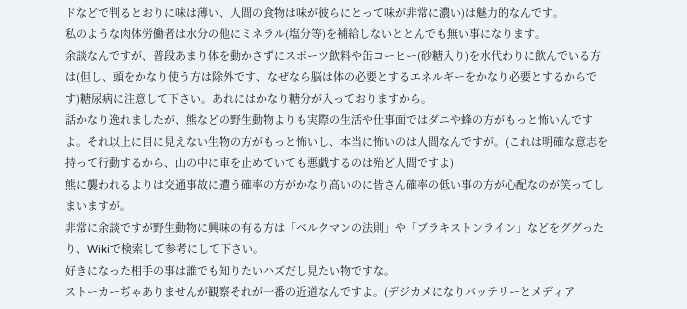ドなどで判るとおりに味は薄い、人間の食物は味が彼らにとって味が非常に濃い)は魅力的なんです。
私のような肉体労働者は水分の他にミネラル(塩分等)を補給しないととんでも無い事になります。
余談なんですが、普段あまり体を動かさずにスポーツ飲料や缶コーヒー(砂糖入り)を水代わりに飲んでいる方は(但し、頭をかなり使う方は除外です、なぜなら脳は体の必要とするエネルギーをかなり必要とするからです)糖尿病に注意して下さい。あれにはかなり糖分が入っておりますから。
話かなり逸れましたが、熊などの野生動物よりも実際の生活や仕事面ではダニや蜂の方がもっと怖いんですよ。それ以上に目に見えない生物の方がもっと怖いし、本当に怖いのは人間なんですが。(これは明確な意志を持って行動するから、山の中に車を止めていても悪戯するのは殆ど人間ですよ)
熊に襲われるよりは交通事故に遭う確率の方がかなり高いのに皆さん確率の低い事の方が心配なのが笑ってしまいますが。
非常に余談ですが野生動物に興味の有る方は「ベルクマンの法則」や「ブラキストンライン」などをググったり、Wikiで検索して参考にして下さい。
好きになった相手の事は誰でも知りたいハズだし見たい物ですな。
ストーカーぢゃありませんが観察それが一番の近道なんですよ。(デジカメになりバッテリーとメディア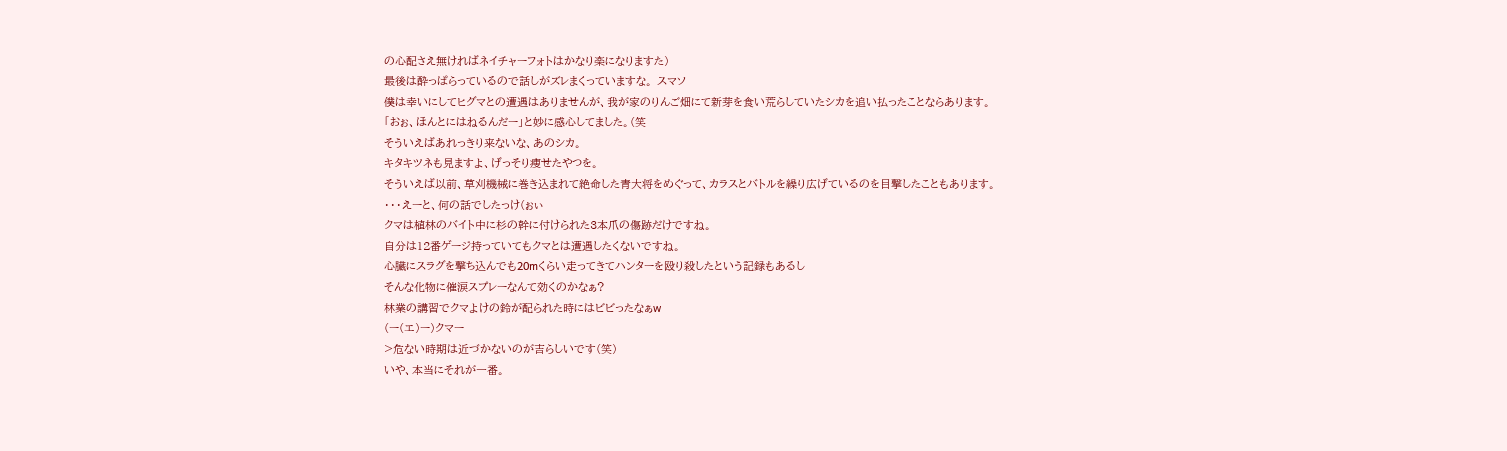の心配さえ無ければネイチャーフォトはかなり楽になりますた)
最後は酔っぱらっているので話しがズレまくっていますな。 スマソ
僕は幸いにしてヒグマとの遭遇はありませんが、我が家のりんご畑にて新芽を食い荒らしていたシカを追い払ったことならあります。
「おぉ、ほんとにはねるんだー」と妙に感心してました。(笑
そういえばあれっきり来ないな、あのシカ。
キタキツネも見ますよ、げっそり痩せたやつを。
そういえば以前、草刈機械に巻き込まれて絶命した青大将をめぐって、カラスとバトルを繰り広げているのを目撃したこともあります。
・・・えーと、何の話でしたっけ(ぉぃ
クマは植林のバイト中に杉の幹に付けられた3本爪の傷跡だけですね。
自分は12番ゲージ持っていてもクマとは遭遇したくないですね。
心臓にスラグを撃ち込んでも20mくらい走ってきてハンターを殴り殺したという記録もあるし
そんな化物に催涙スプレーなんて効くのかなぁ?
林業の講習でクマよけの鈴が配られた時にはビビったなぁw
(ー(エ)ー)クマー
>危ない時期は近づかないのが吉らしいです(笑)
いや、本当にそれが一番。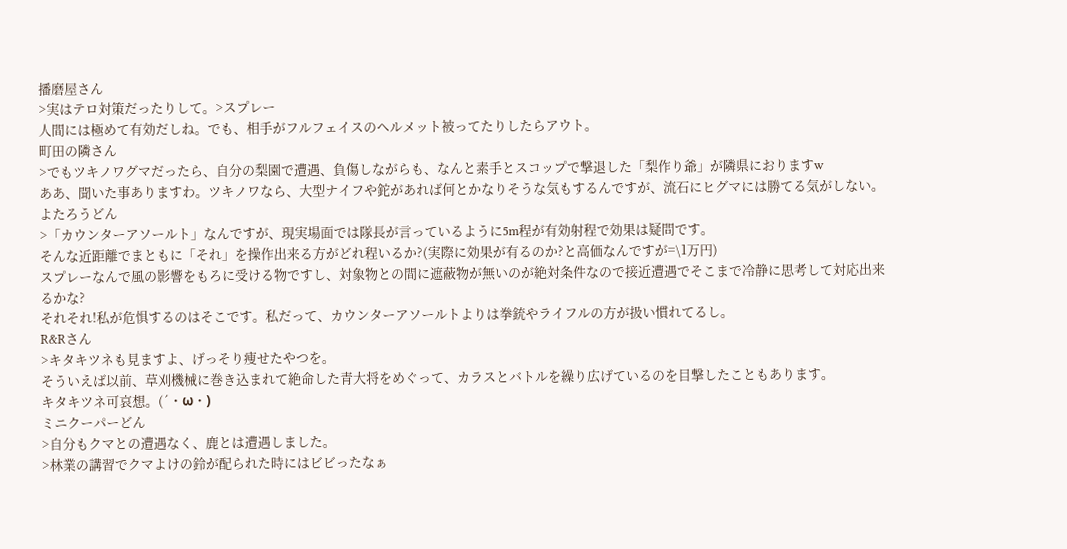播磨屋さん
>実はテロ対策だったりして。>スプレー
人間には極めて有効だしね。でも、相手がフルフェイスのヘルメット被ってたりしたらアウト。
町田の隣さん
>でもツキノワグマだったら、自分の梨園で遭遇、負傷しながらも、なんと素手とスコップで撃退した「梨作り爺」が隣県におりますw
ああ、聞いた事ありますわ。ツキノワなら、大型ナイフや鉈があれば何とかなりそうな気もするんですが、流石にヒグマには勝てる気がしない。
よたろうどん
>「カウンターアソールト」なんですが、現実場面では隊長が言っているように5m程が有効射程で効果は疑問です。
そんな近距離でまともに「それ」を操作出来る方がどれ程いるか?(実際に効果が有るのか?と高価なんですが=\1万円)
スプレーなんで風の影響をもろに受ける物ですし、対象物との間に遮蔽物が無いのが絶対条件なので接近遭遇でそこまで冷静に思考して対応出来るかな?
それそれ!私が危惧するのはそこです。私だって、カウンターアソールトよりは拳銃やライフルの方が扱い慣れてるし。
R&Rさん
>キタキツネも見ますよ、げっそり痩せたやつを。
そういえば以前、草刈機械に巻き込まれて絶命した青大将をめぐって、カラスとバトルを繰り広げているのを目撃したこともあります。
キタキツネ可哀想。(´・ω・)
ミニクーパーどん
>自分もクマとの遭遇なく、鹿とは遭遇しました。
>林業の講習でクマよけの鈴が配られた時にはビビったなぁ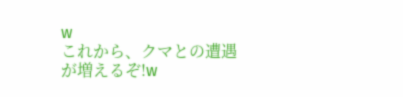w
これから、クマとの遭遇が増えるぞ!w